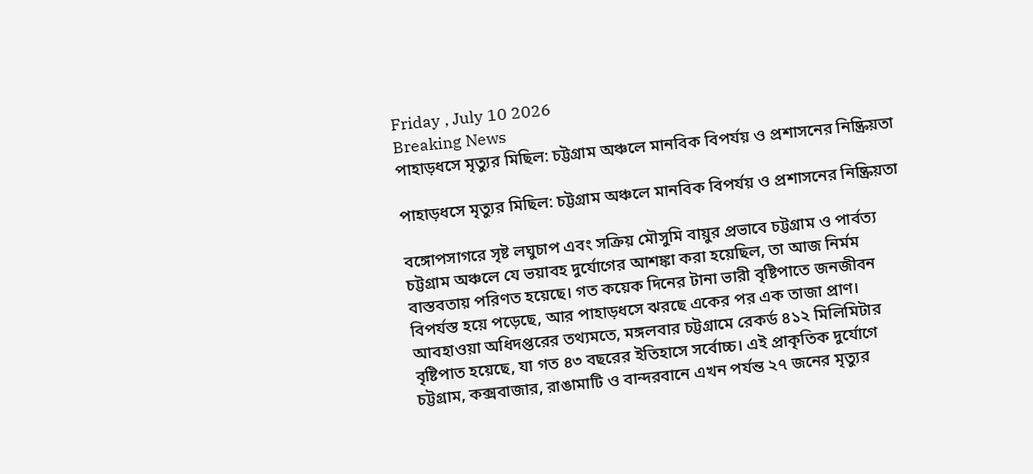Friday , July 10 2026
Breaking News
পাহাড়ধসে মৃত্যুর মিছিল: চট্টগ্রাম অঞ্চলে মানবিক বিপর্যয় ও প্রশাসনের নিষ্ক্রিয়তা

পাহাড়ধসে মৃত্যুর মিছিল: চট্টগ্রাম অঞ্চলে মানবিক বিপর্যয় ও প্রশাসনের নিষ্ক্রিয়তা

বঙ্গোপসাগরে সৃষ্ট লঘুচাপ এবং সক্রিয় মৌসুমি বায়ুর প্রভাবে চট্টগ্রাম ও পার্বত্য চট্টগ্রাম অঞ্চলে যে ভয়াবহ দুর্যোগের আশঙ্কা করা হয়েছিল, তা আজ নির্মম বাস্তবতায় পরিণত হয়েছে। গত কয়েক দিনের টানা ভারী বৃষ্টিপাতে জনজীবন বিপর্যস্ত হয়ে পড়েছে, আর পাহাড়ধসে ঝরছে একের পর এক তাজা প্রাণ। আবহাওয়া অধিদপ্তরের তথ্যমতে, মঙ্গলবার চট্টগ্রামে রেকর্ড ৪১২ মিলিমিটার বৃষ্টিপাত হয়েছে, যা গত ৪৩ বছরের ইতিহাসে সর্বোচ্চ। এই প্রাকৃতিক দুর্যোগে চট্টগ্রাম, কক্সবাজার, রাঙামাটি ও বান্দরবানে এখন পর্যন্ত ২৭ জনের মৃত্যুর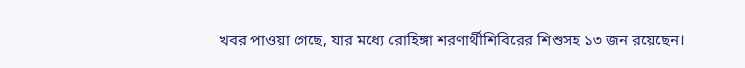খবর পাওয়া গেছে, যার মধ্যে রোহিঙ্গা শরণার্থীশিবিরের শিশুসহ ১৩ জন রয়েছেন।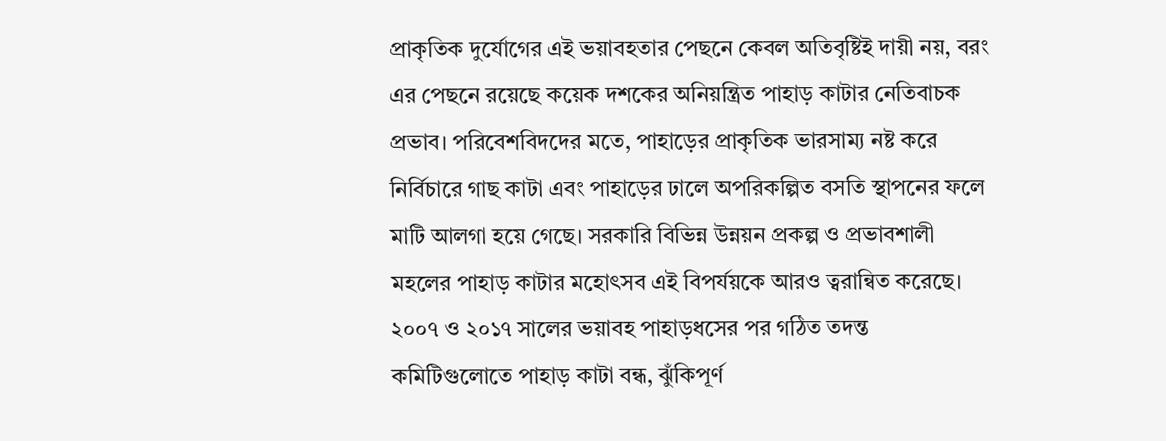প্রাকৃতিক দুর্যোগের এই ভয়াবহতার পেছনে কেবল অতিবৃষ্টিই দায়ী নয়, বরং এর পেছনে রয়েছে কয়েক দশকের অনিয়ন্ত্রিত পাহাড় কাটার নেতিবাচক প্রভাব। পরিবেশবিদদের মতে, পাহাড়ের প্রাকৃতিক ভারসাম্য নষ্ট করে নির্বিচারে গাছ কাটা এবং পাহাড়ের ঢালে অপরিকল্পিত বসতি স্থাপনের ফলে মাটি আলগা হয়ে গেছে। সরকারি বিভিন্ন উন্নয়ন প্রকল্প ও প্রভাবশালী মহলের পাহাড় কাটার মহোৎসব এই বিপর্যয়কে আরও ত্বরান্বিত করেছে। ২০০৭ ও ২০১৭ সালের ভয়াবহ পাহাড়ধসের পর গঠিত তদন্ত কমিটিগুলোতে পাহাড় কাটা বন্ধ, ঝুঁকিপূর্ণ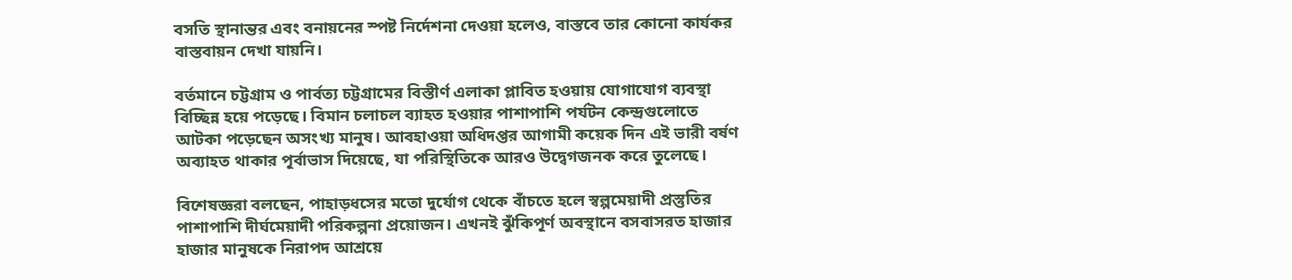বসতি স্থানান্তর এবং বনায়নের স্পষ্ট নির্দেশনা দেওয়া হলেও, বাস্তবে তার কোনো কার্যকর বাস্তবায়ন দেখা যায়নি।

বর্তমানে চট্টগ্রাম ও পার্বত্য চট্টগ্রামের বিস্তীর্ণ এলাকা প্লাবিত হওয়ায় যোগাযোগ ব্যবস্থা বিচ্ছিন্ন হয়ে পড়েছে। বিমান চলাচল ব্যাহত হওয়ার পাশাপাশি পর্যটন কেন্দ্রগুলোতে আটকা পড়েছেন অসংখ্য মানুষ। আবহাওয়া অধিদপ্তর আগামী কয়েক দিন এই ভারী বর্ষণ অব্যাহত থাকার পূর্বাভাস দিয়েছে, যা পরিস্থিতিকে আরও উদ্বেগজনক করে তুলেছে।

বিশেষজ্ঞরা বলছেন, পাহাড়ধসের মতো দুর্যোগ থেকে বাঁচতে হলে স্বল্পমেয়াদী প্রস্তুতির পাশাপাশি দীর্ঘমেয়াদী পরিকল্পনা প্রয়োজন। এখনই ঝুঁকিপূর্ণ অবস্থানে বসবাসরত হাজার হাজার মানুষকে নিরাপদ আশ্রয়ে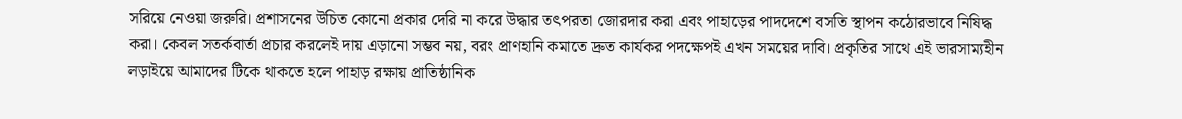সরিয়ে নেওয়া জরুরি। প্রশাসনের উচিত কোনো প্রকার দেরি না করে উদ্ধার তৎপরতা জোরদার করা এবং পাহাড়ের পাদদেশে বসতি স্থাপন কঠোরভাবে নিষিদ্ধ করা। কেবল সতর্কবার্তা প্রচার করলেই দায় এড়ানো সম্ভব নয়, বরং প্রাণহানি কমাতে দ্রুত কার্যকর পদক্ষেপই এখন সময়ের দাবি। প্রকৃতির সাথে এই ভারসাম্যহীন লড়াইয়ে আমাদের টিকে থাকতে হলে পাহাড় রক্ষায় প্রাতিষ্ঠানিক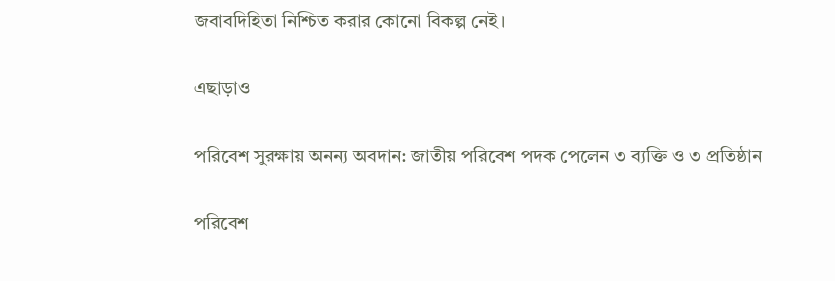জবাবদিহিতা নিশ্চিত করার কোনো বিকল্প নেই।

এছাড়াও

পরিবেশ সুরক্ষায় অনন্য অবদান: জাতীয় পরিবেশ পদক পেলেন ৩ ব্যক্তি ও ৩ প্রতিষ্ঠান

পরিবেশ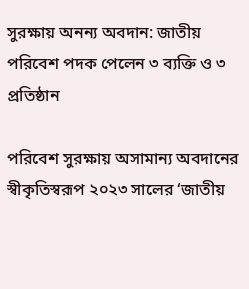সুরক্ষায় অনন্য অবদান: জাতীয় পরিবেশ পদক পেলেন ৩ ব্যক্তি ও ৩ প্রতিষ্ঠান

পরিবেশ সুরক্ষায় অসামান্য অবদানের স্বীকৃতিস্বরূপ ২০২৩ সালের ‘জাতীয়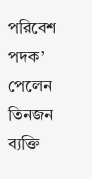পরিবেশ পদক’ পেলেন তিনজন ব্যক্তি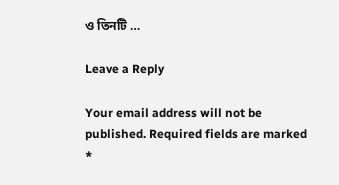ও তিনটি …

Leave a Reply

Your email address will not be published. Required fields are marked *